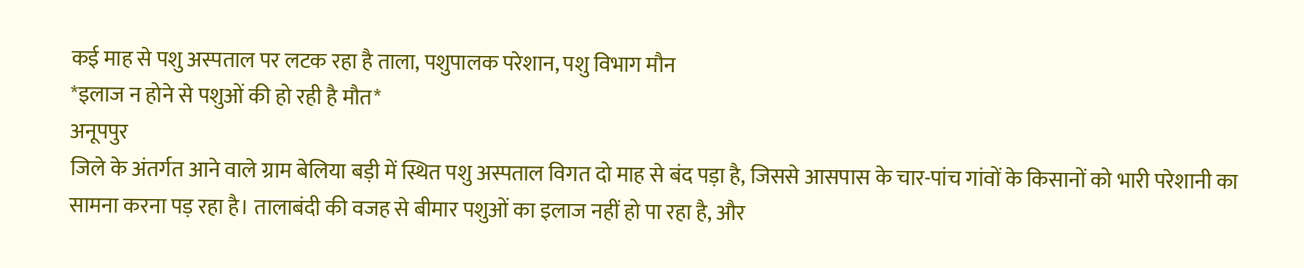कई माह से पशु अस्पताल पर लटक रहा है ताला, पशुपालक परेशान, पशु विभाग मौन
*इलाज न होने से पशुओं की हो रही है मौत*
अनूपपुर
जिले के अंतर्गत आने वाले ग्राम बेलिया बड़ी में स्थित पशु अस्पताल विगत दो माह से बंद पड़ा है, जिससे आसपास के चार-पांच गांवों के किसानों को भारी परेशानी का सामना करना पड़ रहा है। तालाबंदी की वजह से बीमार पशुओं का इलाज नहीं हो पा रहा है, और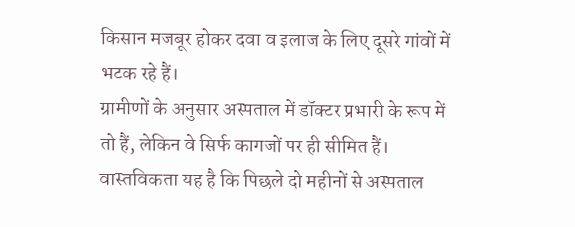किसान मजबूर होकर दवा व इलाज के लिए दूसरे गांवों में भटक रहे हैं।
ग्रामीणों के अनुसार अस्पताल में डॉक्टर प्रभारी के रूप में तो हैं, लेकिन वे सिर्फ कागजों पर ही सीमित हैं। वास्तविकता यह है कि पिछले दो महीनों से अस्पताल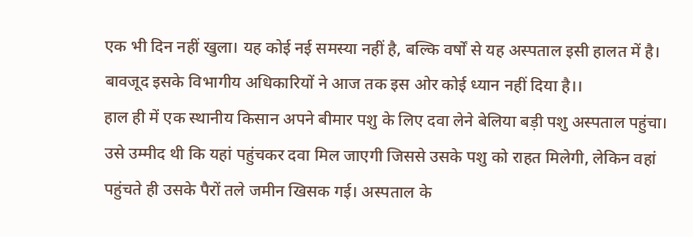एक भी दिन नहीं खुला। यह कोई नई समस्या नहीं है, बल्कि वर्षों से यह अस्पताल इसी हालत में है। बावजूद इसके विभागीय अधिकारियों ने आज तक इस ओर कोई ध्यान नहीं दिया है।।
हाल ही में एक स्थानीय किसान अपने बीमार पशु के लिए दवा लेने बेलिया बड़ी पशु अस्पताल पहुंचा। उसे उम्मीद थी कि यहां पहुंचकर दवा मिल जाएगी जिससे उसके पशु को राहत मिलेगी, लेकिन वहां पहुंचते ही उसके पैरों तले जमीन खिसक गई। अस्पताल के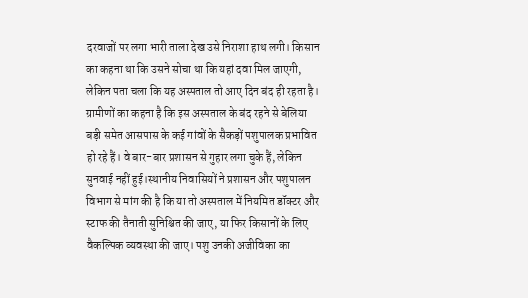दरवाजों पर लगा भारी ताला देख उसे निराशा हाथ लगी। किसान का कहना था कि उसने सोचा था कि यहां दवा मिल जाएगी, लेकिन पता चला कि यह अस्पताल तो आए दिन बंद ही रहता है।
ग्रामीणों का कहना है कि इस अस्पताल के बंद रहने से बेलिया बड़ी समेत आसपास के कई गांवों के सैकड़ों पशुपालक प्रभावित हो रहे हैं। वे बार-बार प्रशासन से गुहार लगा चुके हैं, लेकिन सुनवाई नहीं हुई।स्थानीय निवासियों ने प्रशासन और पशुपालन विभाग से मांग की है कि या तो अस्पताल में नियमित डॉक्टर और स्टाफ की तैनाती सुनिश्चित की जाए, या फिर किसानों के लिए वैकल्पिक व्यवस्था की जाए। पशु उनकी अजीविका का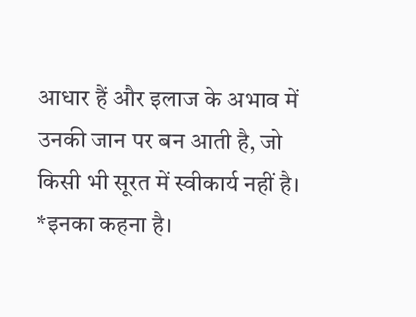आधार हैं और इलाज के अभाव में उनकी जान पर बन आती है, जो किसी भी सूरत में स्वीकार्य नहीं है।
*इनका कहना है।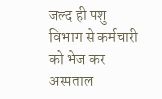जल्द ही पशु विभाग से कर्मचारी को भेज कर अस्पताल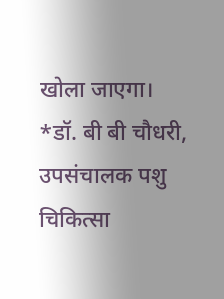खोला जाएगा।
*डॉ. बी बी चौधरी, उपसंचालक पशु चिकित्सा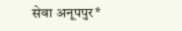सेवा अनूपपुर*